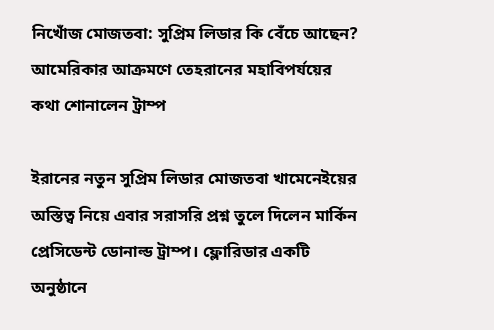নিখোঁজ মোজতবা: সুপ্রিম লিডার কি বেঁচে আছেন? আমেরিকার আক্রমণে তেহরানের মহাবিপর্যয়ের কথা শোনালেন ট্রাম্প

ইরানের নতুন সুপ্রিম লিডার মোজতবা খামেনেইয়ের অস্তিত্ব নিয়ে এবার সরাসরি প্রশ্ন তুলে দিলেন মার্কিন প্রেসিডেন্ট ডোনাল্ড ট্রাম্প। ফ্লোরিডার একটি অনুষ্ঠানে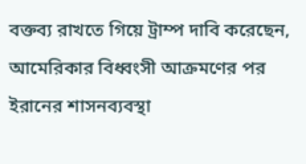বক্তব্য রাখতে গিয়ে ট্রাম্প দাবি করেছেন, আমেরিকার বিধ্বংসী আক্রমণের পর ইরানের শাসনব্যবস্থা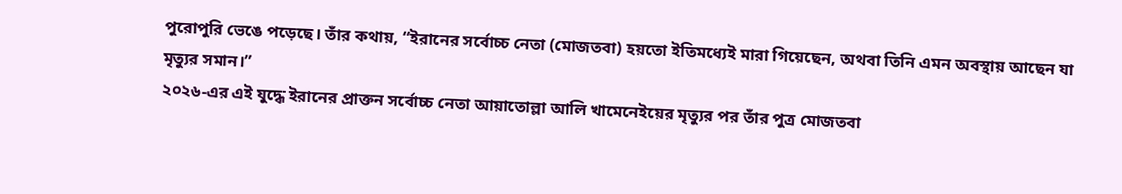পুরোপুরি ভেঙে পড়েছে। তাঁর কথায়, “ইরানের সর্বোচ্চ নেতা (মোজতবা) হয়তো ইতিমধ্যেই মারা গিয়েছেন, অথবা তিনি এমন অবস্থায় আছেন যা মৃত্যুর সমান।”
২০২৬-এর এই যুদ্ধে ইরানের প্রাক্তন সর্বোচ্চ নেতা আয়াতোল্লা আলি খামেনেইয়ের মৃত্যুর পর তাঁর পুত্র মোজতবা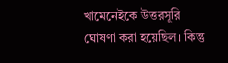খামেনেইকে উত্তরসূরি ঘোষণা করা হয়েছিল। কিন্তু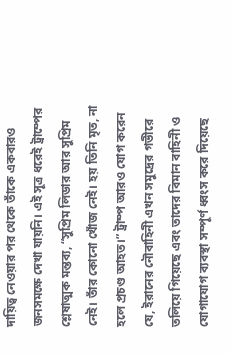দায়িত্ব নেওয়ার পর থেকে তাঁকে একবারও জনসমক্ষে দেখা যায়নি। এই সূত্র ধরেই ট্রাম্পের শ্লেষাত্মক মন্তব্য, “সুপ্রিম লিডার আর সুপ্রিম নেই। তাঁর কোনো খোঁজ নেই। হয় তিনি মৃত, না হলে প্রচণ্ড আহত।” ট্রাম্প আরও যোগ করেন যে, ইরানের নৌবাহিনী এখন সমুদ্রের গভীরে তলিয়ে গিয়েছে এবং তাদের বিমান বাহিনী ও যোগাযোগ ব্যবস্থা সম্পূর্ণ ধ্বংস করে দিয়েছে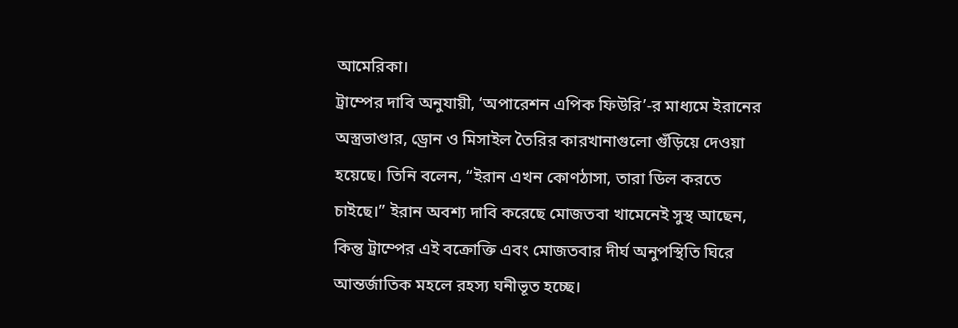আমেরিকা।
ট্রাম্পের দাবি অনুযায়ী, ‘অপারেশন এপিক ফিউরি’-র মাধ্যমে ইরানের অস্ত্রভাণ্ডার, ড্রোন ও মিসাইল তৈরির কারখানাগুলো গুঁড়িয়ে দেওয়া হয়েছে। তিনি বলেন, “ইরান এখন কোণঠাসা, তারা ডিল করতে চাইছে।” ইরান অবশ্য দাবি করেছে মোজতবা খামেনেই সুস্থ আছেন, কিন্তু ট্রাম্পের এই বক্রোক্তি এবং মোজতবার দীর্ঘ অনুপস্থিতি ঘিরে আন্তর্জাতিক মহলে রহস্য ঘনীভূত হচ্ছে।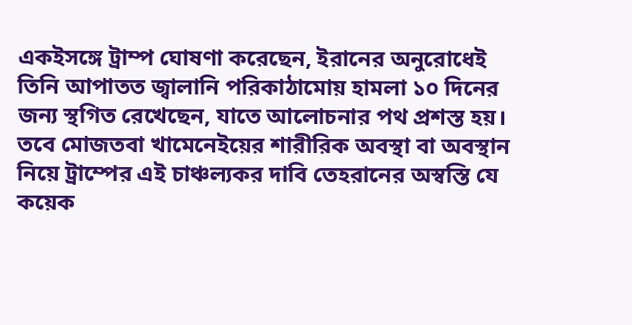একইসঙ্গে ট্রাম্প ঘোষণা করেছেন, ইরানের অনুরোধেই তিনি আপাতত জ্বালানি পরিকাঠামোয় হামলা ১০ দিনের জন্য স্থগিত রেখেছেন, যাতে আলোচনার পথ প্রশস্ত হয়। তবে মোজতবা খামেনেইয়ের শারীরিক অবস্থা বা অবস্থান নিয়ে ট্রাম্পের এই চাঞ্চল্যকর দাবি তেহরানের অস্বস্তি যে কয়েক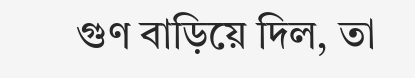গুণ বাড়িয়ে দিল, তা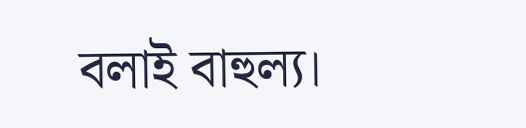বলাই বাহুল্য।